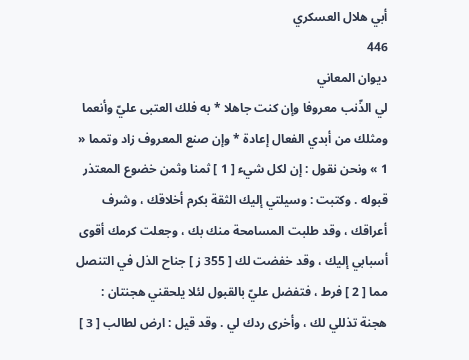أبي هلال العسكري
446
ديوان المعاني
لي الذّنب معروفا وإن كنت جاهلا * به فلك العتبى عليّ وأنعما ومثلك من أبدي الفعال إعادة * وإن صنع المعروف زاد وتمما « 1 » ونحن نقول : إن لكل شيء [ 1 ] ثمنا وثمن خضوع المعتذر قبوله . وكتبت : وسيلتي إليك الثقة بكرم أخلاقك ، وشرف أعراقك ، وقد طلبت المسامحة منك بك ، وجعلت كرمك أقوى أسبابي إليك ، وقد خفضت لك [ 355 ز ] جناح الذل في التنصل مما [ 2 ] فرط ، فتفضل عليّ بالقبول لئلا يلحقني هجنتان : هجنة تذللي لك ، وأخرى ردك لي . وقد قيل : ارض لطالب [ 3 ]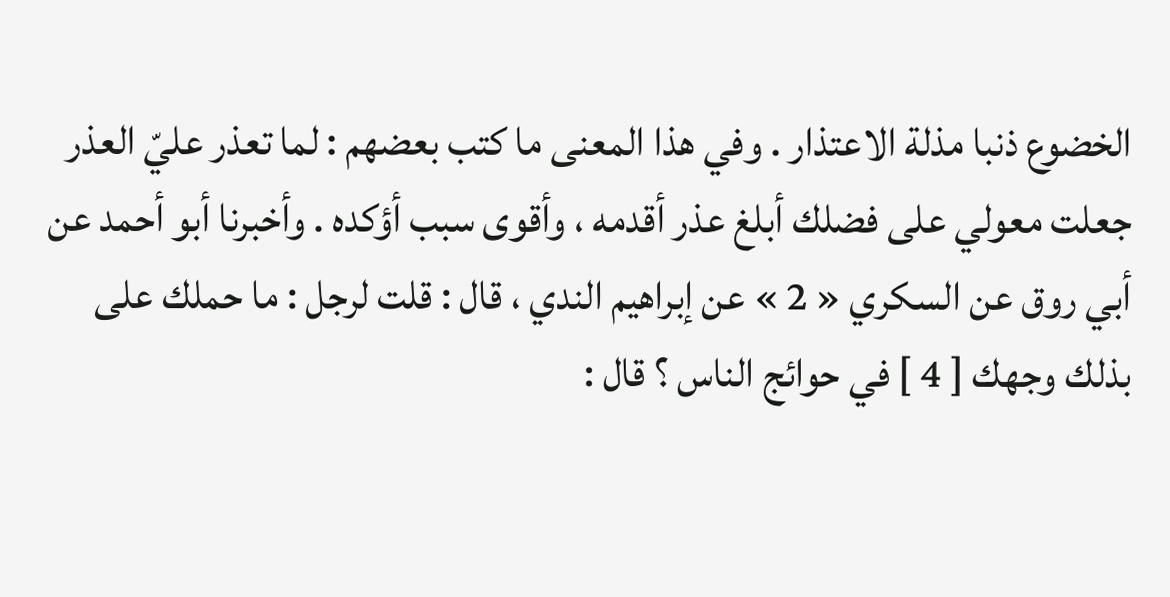الخضوع ذنبا مذلة الاعتذار . وفي هذا المعنى ما كتب بعضهم : لما تعذر عليّ العذر جعلت معولي على فضلك أبلغ عذر أقدمه ، وأقوى سبب أؤكده . وأخبرنا أبو أحمد عن أبي روق عن السكري « 2 » عن إبراهيم الندي ، قال : قلت لرجل : ما حملك على بذلك وجهك [ 4 ] في حوائج الناس ؟ قال :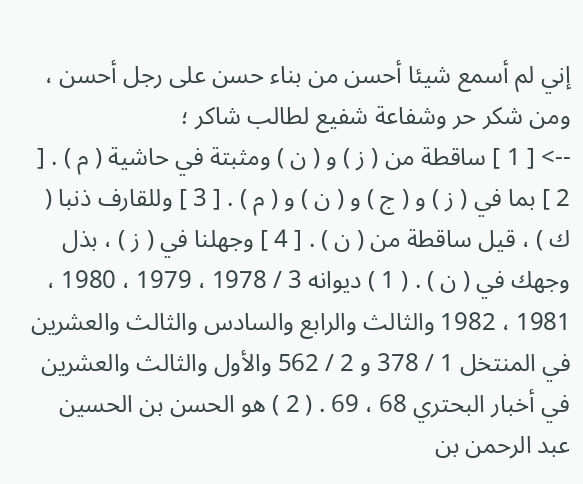إني لم أسمع شيئا أحسن من بناء حسن على رجل أحسن ، ومن شكر حر وشفاعة شفيع لطالب شاكر ؛
--> [ 1 ] ساقطة من ( ز ) و ( ن ) ومثبتة في حاشية ( م ) . [ 2 ] بما في ( ز ) و ( ج ) و ( ن ) و ( م ) . [ 3 ] وللقارف ذنبا ( ك ) ، قيل ساقطة من ( ن ) . [ 4 ] وجهلنا في ( ز ) ، بذل وجهك في ( ن ) . ( 1 ) ديوانه 3 / 1978 ، 1979 ، 1980 ، 1981 ، 1982 والثالث والرابع والسادس والثالث والعشرين في المنتخل 1 / 378 و 2 / 562 والأول والثالث والعشرين في أخبار البحتري 68 ، 69 . ( 2 ) هو الحسن بن الحسين عبد الرحمن بن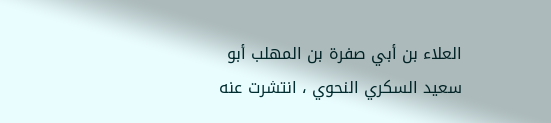العلاء بن أبي صفرة بن المهلب أبو سعيد السكري النحوي ، انتشرت عنه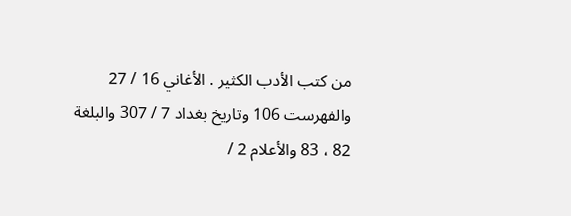من كتب الأدب الكثير . الأغاني 16 / 27 والفهرست 106 وتاريخ بغداد 7 / 307 والبلغة 82 ، 83 والأعلام 2 /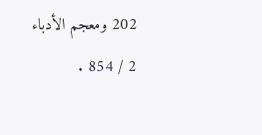202 ومعجم الأدباء 2 / 854 .